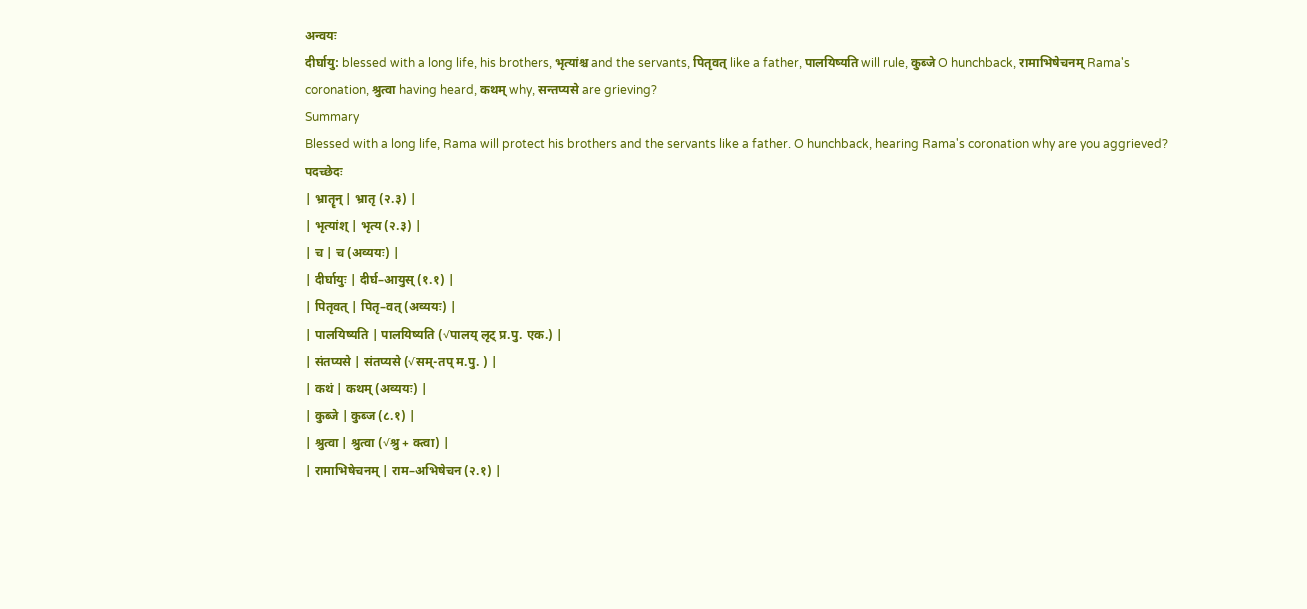अन्वयः
दीर्घायु: blessed with a long life, his brothers, भृत्यांश्च and the servants, पितृवत् like a father, पालयिष्यति will rule, कुब्जे O hunchback, रामाभिषेचनम् Rama's coronation, श्रुत्वा having heard, कथम् why, सन्तप्यसे are grieving?
Summary
Blessed with a long life, Rama will protect his brothers and the servants like a father. O hunchback, hearing Rama's coronation why are you aggrieved?
पदच्छेदः
| भ्रातॄन् | भ्रातृ (२.३) |
| भृत्यांश् | भृत्य (२.३) |
| च | च (अव्ययः) |
| दीर्घायुः | दीर्घ–आयुस् (१.१) |
| पितृवत् | पितृ–वत् (अव्ययः) |
| पालयिष्यति | पालयिष्यति (√पालय् लृट् प्र.पु. एक.) |
| संतप्यसे | संतप्यसे (√सम्-तप् म.पु. ) |
| कथं | कथम् (अव्ययः) |
| कुब्जे | कुब्ज (८.१) |
| श्रुत्वा | श्रुत्वा (√श्रु + क्त्वा) |
| रामाभिषेचनम् | राम–अभिषेचन (२.१) |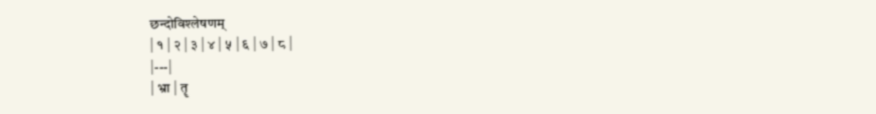छन्दोविश्लेषणम्
| १ | २ | ३ | ४ | ५ | ६ | ७ | ८ |
|---|
| भ्रा | तॄ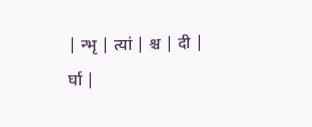| न्भृ | त्यां | श्च | दी | र्घा |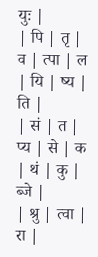युः |
| पि | तृ | व | त्पा | ल | यि | ष्य | ति |
| सं | त | प्य | से | क | थं | कु | ब्जे |
| श्रु | त्वा | रा |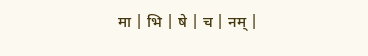मा | भि | षे | च | नम् |